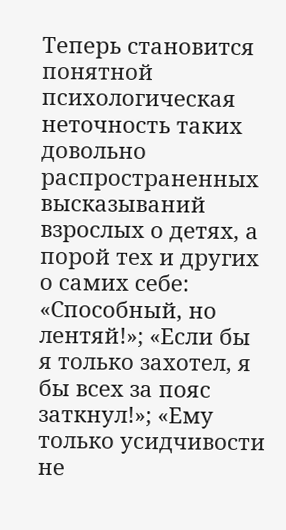Теперь становится понятной психологическая неточность таких довольно распространенных высказываний взрослых о детях, а порой тех и других о самих себе: «Способный, но лентяй!»; «Если бы я только захотел, я бы всех за пояс заткнул!»; «Ему только усидчивости не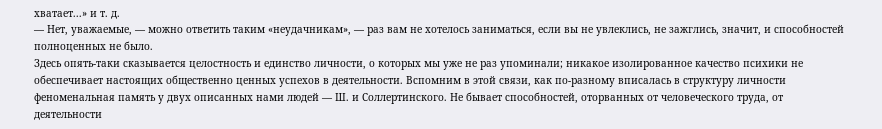хватает...» и т. д.
— Нет, уважаемые, — можно ответить таким «неудачникам», — раз вам не хотелось заниматься, если вы не увлеклись, не зажглись, значит, и способностей полноценных не было.
Здесь опять-таки сказывается целостность и единство личности, о которых мы уже не раз упоминали; никакое изолированное качество психики не обеспечивает настоящих общественно ценных успехов в деятельности. Вспомним в этой связи, как по-разному вписалась в структуру личности феноменальная память у двух описанных нами людей — Ш. и Соллертинского. Не бывает способностей, оторванных от человеческого труда, от деятельности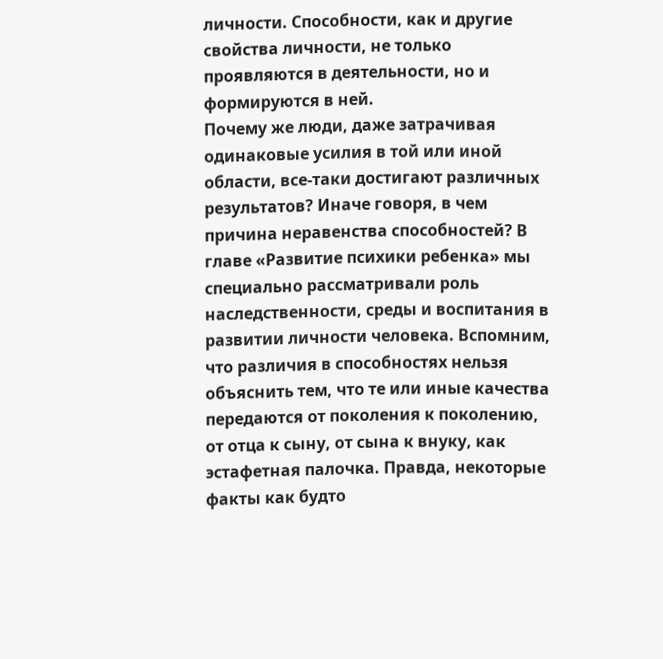личности. Способности, как и другие свойства личности, не только проявляются в деятельности, но и формируются в ней.
Почему же люди, даже затрачивая одинаковые усилия в той или иной области, все-таки достигают различных результатов? Иначе говоря, в чем причина неравенства способностей? В главе «Развитие психики ребенка» мы специально рассматривали роль наследственности, среды и воспитания в развитии личности человека. Вспомним, что различия в способностях нельзя объяснить тем, что те или иные качества передаются от поколения к поколению, от отца к сыну, от сына к внуку, как эстафетная палочка. Правда, некоторые факты как будто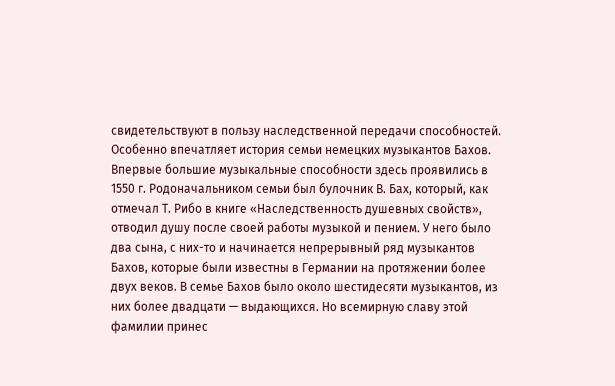свидетельствуют в пользу наследственной передачи способностей. Особенно впечатляет история семьи немецких музыкантов Бахов. Впервые большие музыкальные способности здесь проявились в 1550 г. Родоначальником семьи был булочник В. Бах, который, как отмечал Т. Рибо в книге «Наследственность душевных свойств», отводил душу после своей работы музыкой и пением. У него было два сына, с них-то и начинается непрерывный ряд музыкантов Бахов, которые были известны в Германии на протяжении более двух веков. В семье Бахов было около шестидесяти музыкантов, из них более двадцати — выдающихся. Но всемирную славу этой фамилии принес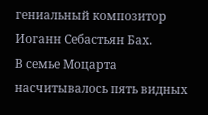гениальный композитор Иоганн Себастьян Бах.
В семье Моцарта насчитывалось пять видных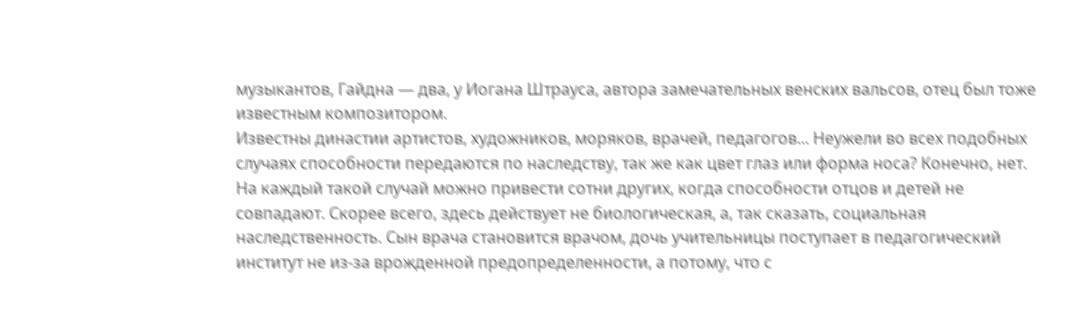музыкантов, Гайдна — два, у Иогана Штрауса, автора замечательных венских вальсов, отец был тоже известным композитором.
Известны династии артистов, художников, моряков, врачей, педагогов... Неужели во всех подобных случаях способности передаются по наследству, так же как цвет глаз или форма носа? Конечно, нет. На каждый такой случай можно привести сотни других, когда способности отцов и детей не совпадают. Скорее всего, здесь действует не биологическая, а, так сказать, социальная наследственность. Сын врача становится врачом, дочь учительницы поступает в педагогический институт не из-за врожденной предопределенности, а потому, что с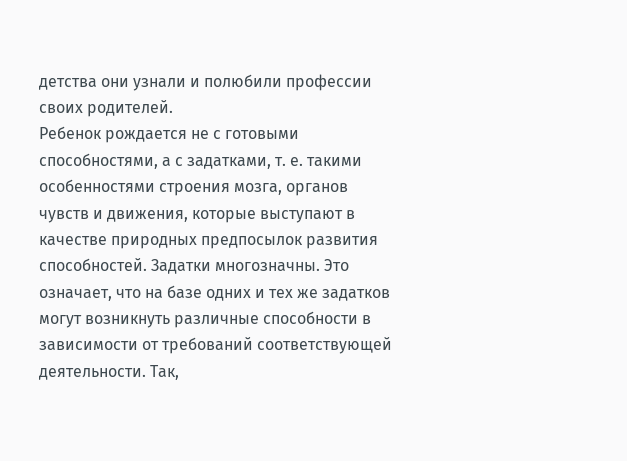детства они узнали и полюбили профессии своих родителей.
Ребенок рождается не с готовыми способностями, а с задатками, т. е. такими особенностями строения мозга, органов чувств и движения, которые выступают в качестве природных предпосылок развития способностей. Задатки многозначны. Это означает, что на базе одних и тех же задатков могут возникнуть различные способности в зависимости от требований соответствующей деятельности. Так,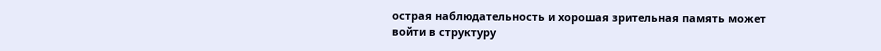острая наблюдательность и хорошая зрительная память может войти в структуру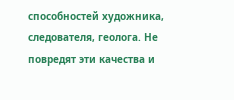способностей художника, следователя, геолога. Не повредят эти качества и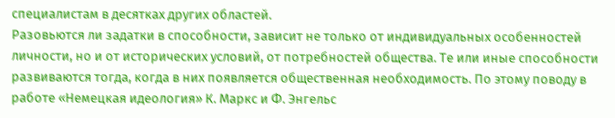специалистам в десятках других областей.
Разовьются ли задатки в способности, зависит не только от индивидуальных особенностей личности, но и от исторических условий, от потребностей общества. Те или иные способности развиваются тогда, когда в них появляется общественная необходимость. По этому поводу в работе «Немецкая идеология» К. Маркс и Ф. Энгельс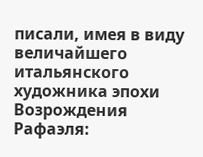писали, имея в виду величайшего итальянского художника эпохи Возрождения Рафаэля: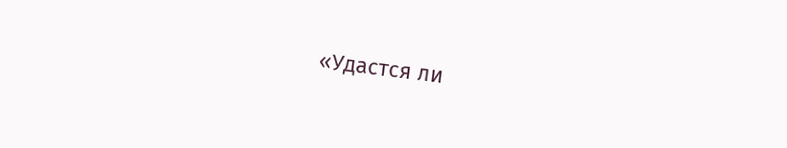«Удастся ли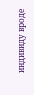индивиду вроде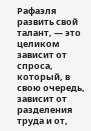Рафаэля развить свой талант, — это целиком зависит от спроса, который, в свою очередь, зависит от разделения труда и от,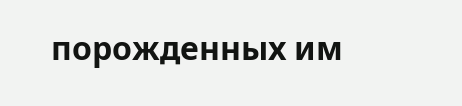порожденных им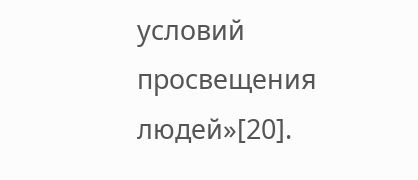условий просвещения людей»[20].